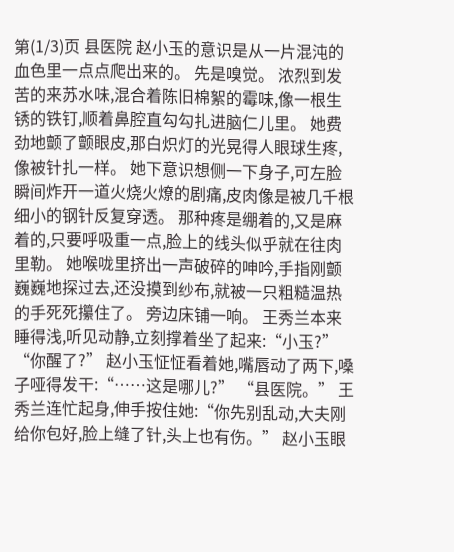第(1/3)页 县医院 赵小玉的意识是从一片混沌的血色里一点点爬出来的。 先是嗅觉。 浓烈到发苦的来苏水味,混合着陈旧棉絮的霉味,像一根生锈的铁钉,顺着鼻腔直勾勾扎进脑仁儿里。 她费劲地颤了颤眼皮,那白炽灯的光晃得人眼球生疼,像被针扎一样。 她下意识想侧一下身子,可左脸瞬间炸开一道火烧火燎的剧痛,皮肉像是被几千根细小的钢针反复穿透。 那种疼是绷着的,又是麻着的,只要呼吸重一点,脸上的线头似乎就在往肉里勒。 她喉咙里挤出一声破碎的呻吟,手指刚颤巍巍地探过去,还没摸到纱布,就被一只粗糙温热的手死死攥住了。 旁边床铺一响。 王秀兰本来睡得浅,听见动静,立刻撑着坐了起来:“小玉?” “你醒了?” 赵小玉怔怔看着她,嘴唇动了两下,嗓子哑得发干:“……这是哪儿?” “县医院。” 王秀兰连忙起身,伸手按住她:“你先别乱动,大夫刚给你包好,脸上缝了针,头上也有伤。” 赵小玉眼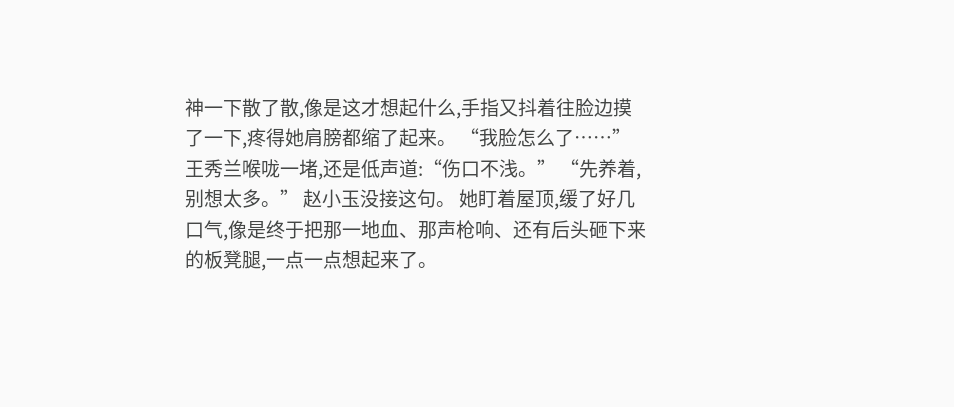神一下散了散,像是这才想起什么,手指又抖着往脸边摸了一下,疼得她肩膀都缩了起来。 “我脸怎么了……” 王秀兰喉咙一堵,还是低声道:“伤口不浅。” “先养着,别想太多。” 赵小玉没接这句。 她盯着屋顶,缓了好几口气,像是终于把那一地血、那声枪响、还有后头砸下来的板凳腿,一点一点想起来了。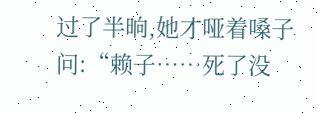过了半晌,她才哑着嗓子问:“赖子……死了没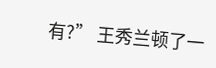有?” 王秀兰顿了一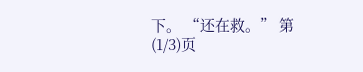下。 “还在救。” 第(1/3)页